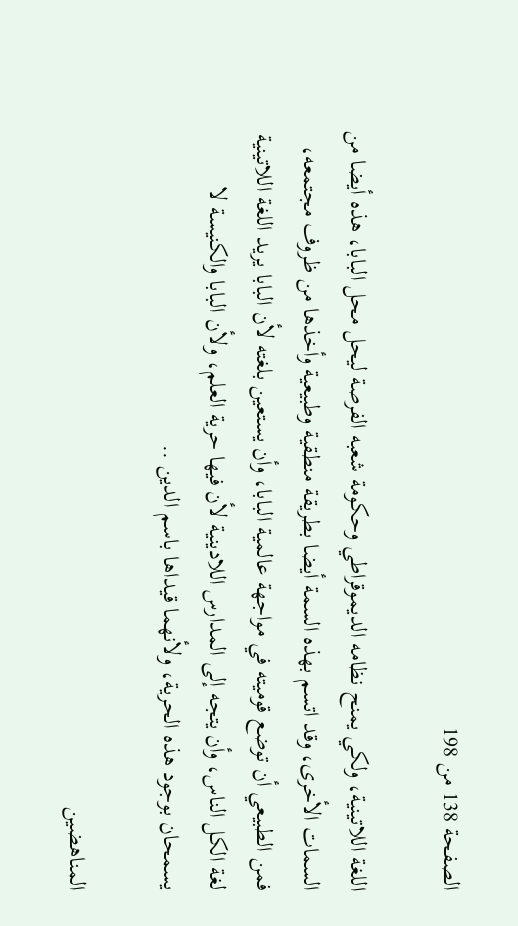الصفحة 138 من 198

اللغة اللاتينية، ولكي يمنح نظامه الديموقراطي وحكومة شعبه الفرصة ليحل محل البابا، هذه أيضا من السمات الأخرى، وقد اتسم بهذه السمة أيضا بطريقة منطقية وطبيعية وأخذها من ظروف مجتمعه، فمن الطبيعي أن توضع قوميته في مواجهة عالمية البابا، وأن يستعين بلغته لأن البابا يريد اللغة اللاتينية لغة الكل الناس، وأن يتجه إلى المدارس اللادينية لأن فيها حرية العلم، ولأن البابا والكنيسة لا يسمحان بوجود هذه الحرية، ولأنهما قيداها باسم الدين ..

المناهضين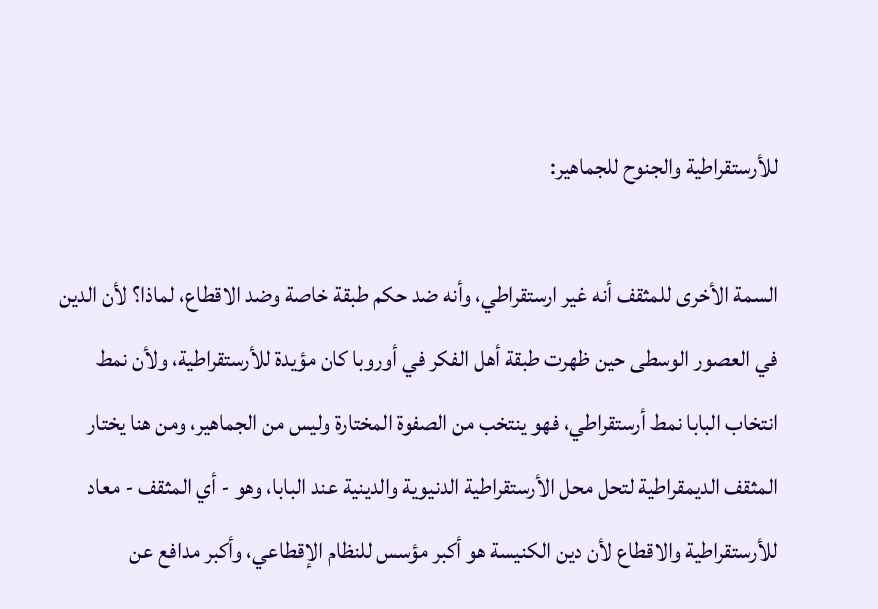للأرستقراطية والجنوح للجماهير:

السمة الأخرى للمثقف أنه غير ارستقراطي، وأنه ضد حكم طبقة خاصة وضد الاقطاع، لماذا؟ لأن الدين في العصور الوسطى حين ظهرت طبقة أهل الفكر في أوروبا كان مؤيدة للأرستقراطية، ولأن نمط انتخاب البابا نمط أرستقراطي، فهو ينتخب من الصفوة المختارة وليس من الجماهير، ومن هنا يختار المثقف الديمقراطية لتحل محل الأرستقراطية الدنيوية والدينية عند البابا، وهو - أي المثقف - معاد للأرستقراطية والاقطاع لأن دين الكنيسة هو أكبر مؤسس للنظام الإقطاعي، وأكبر مدافع عن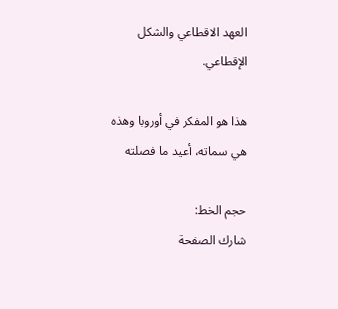العهد الاقطاعي والشكل الإقطاعي.

هذا هو المفكر في أوروبا وهذه هي سماته، أعيد ما فصلته

حجم الخط:
شارك الصفحة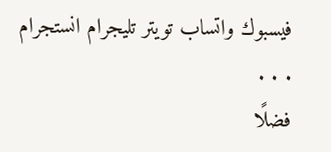فيسبوك واتساب تويتر تليجرام انستجرام
. . .
فضلًا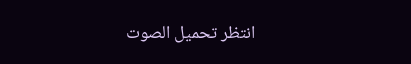انتظر تحميل الصوت